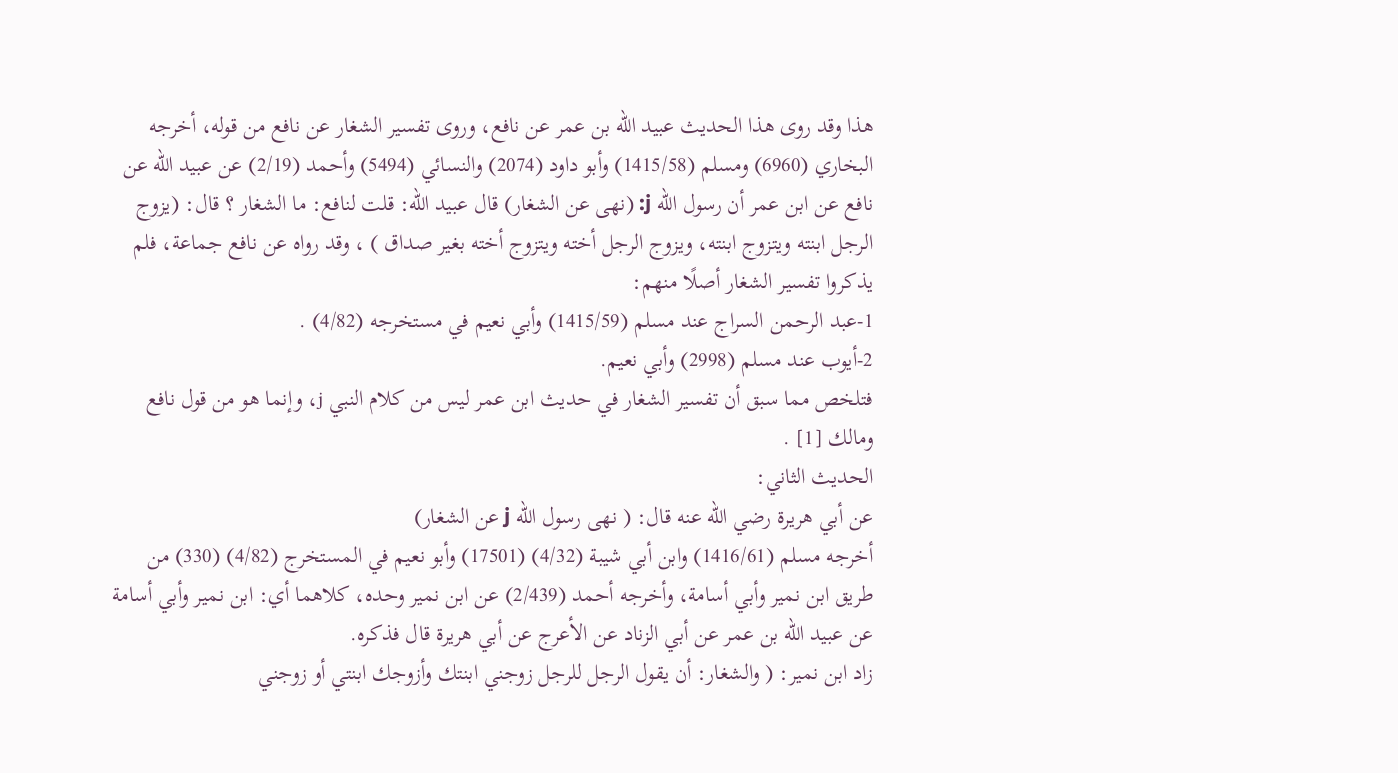هذا وقد روى هذا الحديث عبيد الله بن عمر عن نافع، وروى تفسير الشغار عن نافع من قوله، أخرجه البخاري (6960) ومسلم (1415/58) وأبو داود (2074) والنسائي (5494) وأحمد (2/19) عن عبيد الله عن نافع عن ابن عمر أن رسول الله j: (نهى عن الشغار) قال عبيد الله: قلت لنافع: ما الشغار ؟ قال: (يزوج الرجل ابنته ويتزوج ابنته، ويزوج الرجل أخته ويتزوج أخته بغير صداق ) ، وقد رواه عن نافع جماعة، فلم يذكروا تفسير الشغار أصلًا منهم:
1-عبد الرحمن السراج عند مسلم (1415/59) وأبي نعيم في مستخرجه (4/82) .
2-أيوب عند مسلم (2998) وأبي نعيم.
فتلخص مما سبق أن تفسير الشغار في حديث ابن عمر ليس من كلام النبي j، وإنما هو من قول نافع ومالك [1] .
الحديث الثاني:
عن أبي هريرة رضي الله عنه قال: ( نهى رسول الله j عن الشغار)
أخرجه مسلم (1416/61) وابن أبي شيبة (4/32) (17501) وأبو نعيم في المستخرج (4/82) (330) من طريق ابن نمير وأبي أسامة، وأخرجه أحمد (2/439) عن ابن نمير وحده، كلاهما أي: ابن نمير وأبي أسامة عن عبيد الله بن عمر عن أبي الزناد عن الأعرج عن أبي هريرة قال فذكره.
زاد ابن نمير: ( والشغار: أن يقول الرجل للرجل زوجني ابنتك وأزوجك ابنتي أو زوجني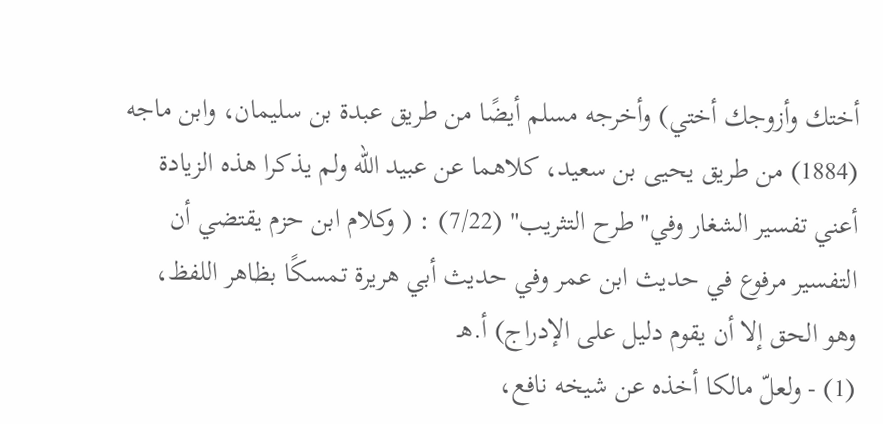أختك وأزوجك أختي) وأخرجه مسلم أيضًا من طريق عبدة بن سليمان، وابن ماجه (1884) من طريق يحيى بن سعيد، كلاهما عن عبيد الله ولم يذكرا هذه الزيادة أعني تفسير الشغار وفي"طرح التثريب" (7/22) : ( وكلام ابن حزم يقتضي أن التفسير مرفوع في حديث ابن عمر وفي حديث أبي هريرة تمسكًا بظاهر اللفظ، وهو الحق إلا أن يقوم دليل على الإدراج) أ.هـ
(1) - ولعلّ مالكا أخذه عن شيخه نافع،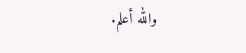والله أعلم.